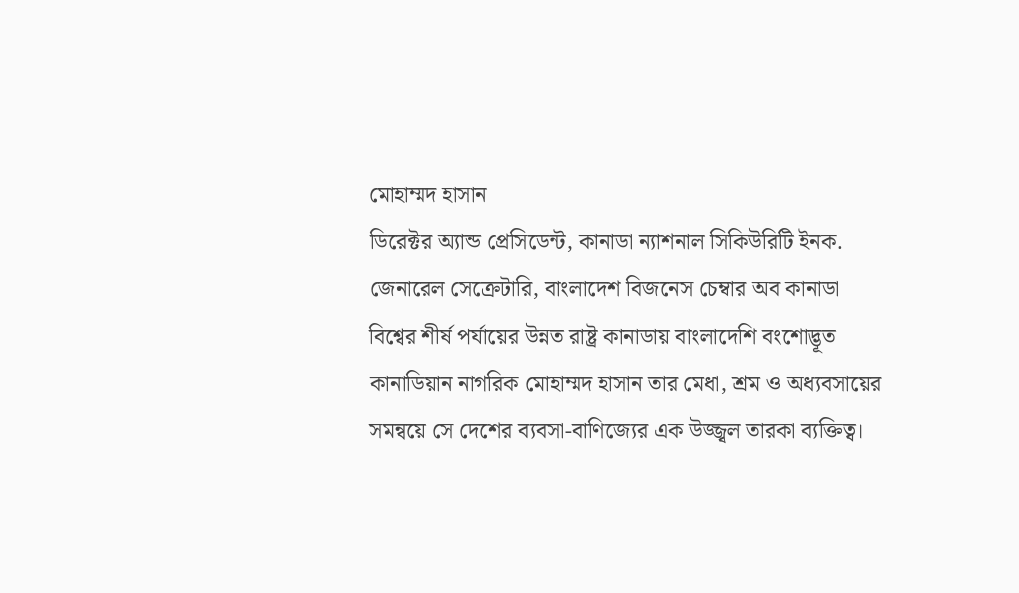মোহাম্মদ হাসান
ডিরেক্টর অ্যান্ড প্রেসিডেন্ট, কানাডা ন্যাশনাল সিকিউরিটি ইনক.
জেনারেল সেক্রেটারি, বাংলাদেশ বিজনেস চেম্বার অব কানাডা
বিশ্বের শীর্ষ পর্যায়ের উন্নত রাষ্ট্র কানাডায় বাংলাদেশি বংশোদ্ভূত কানাডিয়ান নাগরিক মোহাম্মদ হাসান তার মেধা, শ্রম ও অধ্যবসায়ের সমন্বয়ে সে দেশের ব্যবসা-বাণিজ্যের এক উজ্জ্বল তারকা ব্যক্তিত্ব।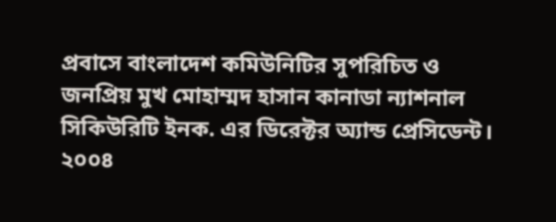প্রবাসে বাংলাদেশ কমিউনিটির সুপরিচিত ও জনপ্রিয় মুখ মোহাম্মদ হাসান কানাডা ন্যাশনাল সিকিউরিটি ইনক. এর ডিরেক্টর অ্যান্ড প্রেসিডেন্ট। ২০০৪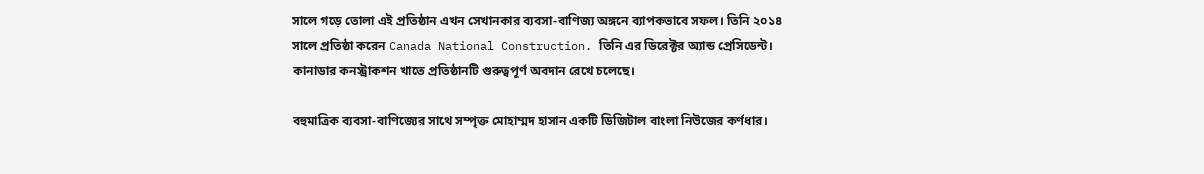সালে গড়ে তোলা এই প্রতিষ্ঠান এখন সেখানকার ব্যবসা-বাণিজ্য অঙ্গনে ব্যাপকভাবে সফল। তিনি ২০১৪ সালে প্রতিষ্ঠা করেন Canada National Construction. তিনি এর ডিরেক্টর অ্যান্ড প্রেসিডেন্ট। কানাডার কনস্ট্রাকশন খাতে প্রতিষ্ঠানটি গুরুত্বপূর্ণ অবদান রেখে চলেছে।

বহুমাত্রিক ব্যবসা-বাণিজ্যের সাথে সম্পৃক্ত মোহাম্মদ হাসান একটি ডিজিটাল বাংলা নিউজের কর্ণধার।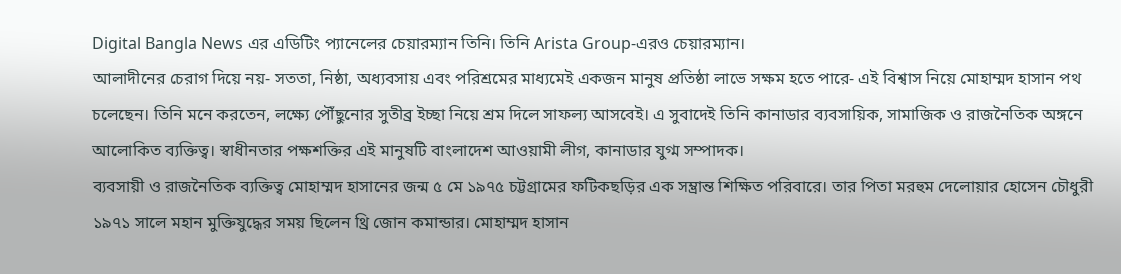Digital Bangla News এর এডিটিং প্যানেলের চেয়ারম্যান তিনি। তিনি Arista Group-এরও চেয়ারম্যান।
আলাদীনের চেরাগ দিয়ে নয়- সততা, নিষ্ঠা, অধ্যবসায় এবং পরিশ্রমের মাধ্যমেই একজন মানুষ প্রতিষ্ঠা লাভে সক্ষম হতে পারে- এই বিশ্বাস নিয়ে মোহাম্মদ হাসান পথ চলেছেন। তিনি মনে করতেন, লক্ষ্যে পৌঁছুনোর সুতীব্র ইচ্ছা নিয়ে শ্রম দিলে সাফল্য আসবেই। এ সুবাদেই তিনি কানাডার ব্যবসায়িক, সামাজিক ও রাজনৈতিক অঙ্গনে আলোকিত ব্যক্তিত্ব। স্বাধীনতার পক্ষশক্তির এই মানুষটি বাংলাদেশ আওয়ামী লীগ, কানাডার যুগ্ম সম্পাদক।
ব্যবসায়ী ও রাজনৈতিক ব্যক্তিত্ব মোহাম্মদ হাসানের জন্ম ৫ মে ১৯৭৫ চট্টগ্রামের ফটিকছড়ির এক সম্ভ্রান্ত শিক্ষিত পরিবারে। তার পিতা মরহুম দেলোয়ার হোসেন চৌধুরী ১৯৭১ সালে মহান মুক্তিযুদ্ধের সময় ছিলেন থ্রি জোন কমান্ডার। মোহাম্মদ হাসান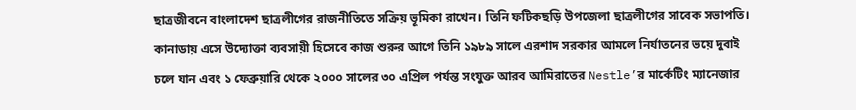ছাত্রজীবনে বাংলাদেশ ছাত্রলীগের রাজনীতিতে সক্রিয় ভূমিকা রাখেন। তিনি ফটিকছড়ি উপজেলা ছাত্রলীগের সাবেক সভাপতি। কানাডায় এসে উদ্যোক্তা ব্যবসায়ী হিসেবে কাজ শুরুর আগে তিনি ১৯৮৯ সালে এরশাদ সরকার আমলে নির্যাতনের ভয়ে দুবাই চলে যান এবং ১ ফেব্রুয়ারি থেকে ২০০০ সালের ৩০ এপ্রিল পর্যন্ত সংযুক্ত আরব আমিরাতের Nestle’র মার্কেটিং ম্যানেজার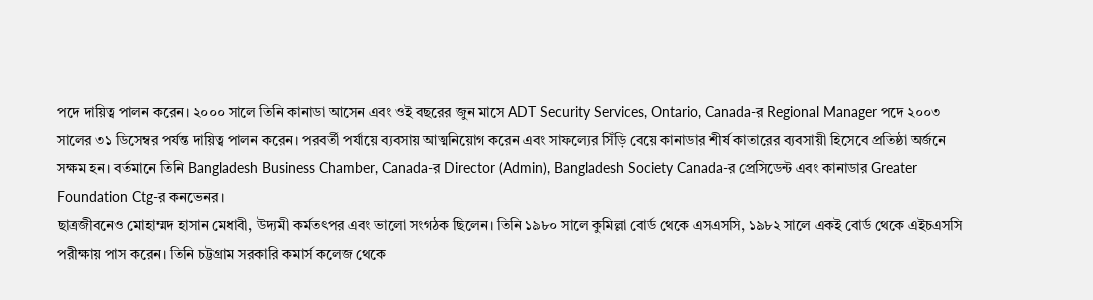পদে দায়িত্ব পালন করেন। ২০০০ সালে তিনি কানাডা আসেন এবং ওই বছরের জুন মাসে ADT Security Services, Ontario, Canada-র Regional Manager পদে ২০০৩ সালের ৩১ ডিসেম্বর পর্যন্ত দায়িত্ব পালন করেন। পরবর্তী পর্যায়ে ব্যবসায় আত্মনিয়োগ করেন এবং সাফল্যের সিঁড়ি বেয়ে কানাডার শীর্ষ কাতারের ব্যবসায়ী হিসেবে প্রতিষ্ঠা অর্জনে সক্ষম হন। বর্তমানে তিনি Bangladesh Business Chamber, Canada-র Director (Admin), Bangladesh Society Canada-র প্রেসিডেন্ট এবং কানাডার Greater Foundation Ctg-র কনভেনর।
ছাত্রজীবনেও মোহাম্মদ হাসান মেধাবী, উদ্যমী কর্মতৎপর এবং ভালো সংগঠক ছিলেন। তিনি ১৯৮০ সালে কুমিল্লা বোর্ড থেকে এসএসসি, ১৯৮২ সালে একই বোর্ড থেকে এইচএসসি পরীক্ষায় পাস করেন। তিনি চট্টগ্রাম সরকারি কমার্স কলেজ থেকে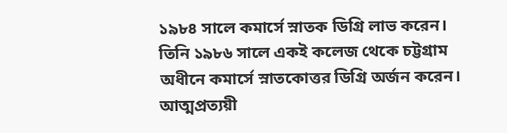১৯৮৪ সালে কমার্সে স্নাতক ডিগ্রি লাভ করেন। তিনি ১৯৮৬ সালে একই কলেজ থেকে চট্টগ্রাম অধীনে কমার্সে স্নাতকোত্তর ডিগ্রি অর্জন করেন।
আত্মপ্রত্যয়ী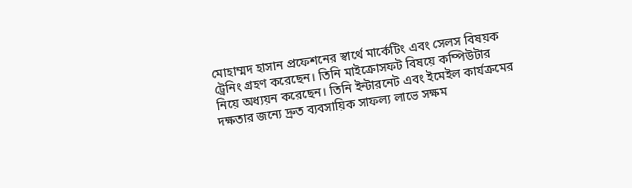মোহাম্মদ হাসান প্রফেশনের স্বার্থে মার্কেটিং এবং সেলস বিষয়ক ট্রেনিং গ্রহণ করেছেন। তিনি মাইক্রোসফট বিষয়ে কম্পিউটার নিয়ে অধ্যয়ন করেছেন। তিনি ইন্টারনেট এবং ইমেইল কার্যক্রমের দক্ষতার জন্যে দ্রুত ব্যবসায়িক সাফল্য লাভে সক্ষম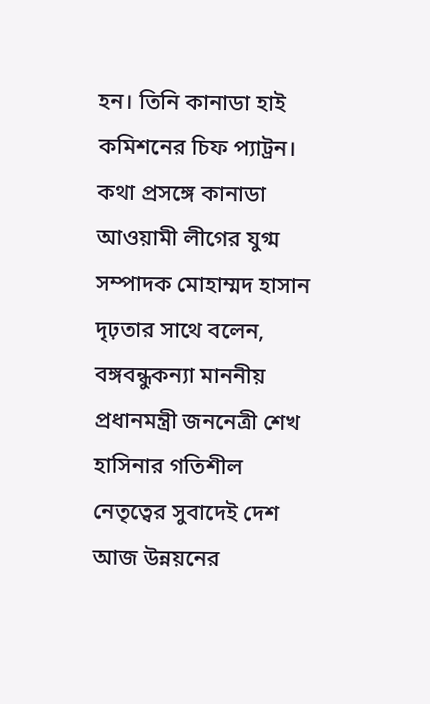হন। তিনি কানাডা হাই কমিশনের চিফ প্যাট্রন।
কথা প্রসঙ্গে কানাডা আওয়ামী লীগের যুগ্ম সম্পাদক মোহাম্মদ হাসান দৃঢ়তার সাথে বলেন, বঙ্গবন্ধুকন্যা মাননীয় প্রধানমন্ত্রী জননেত্রী শেখ হাসিনার গতিশীল নেতৃত্বের সুবাদেই দেশ আজ উন্নয়নের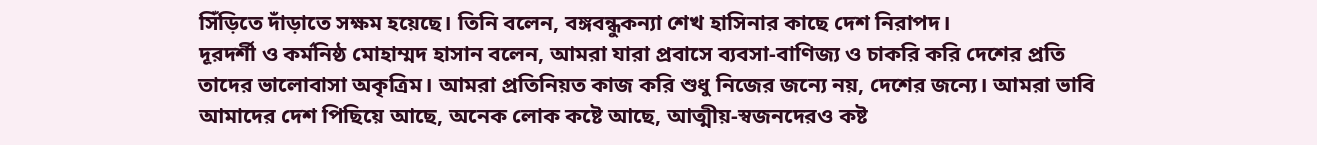সিঁড়িতে দাঁড়াতে সক্ষম হয়েছে। তিনি বলেন, বঙ্গবন্ধুকন্যা শেখ হাসিনার কাছে দেশ নিরাপদ।
দূরদর্শী ও কর্মনিষ্ঠ মোহাম্মদ হাসান বলেন, আমরা যারা প্রবাসে ব্যবসা-বাণিজ্য ও চাকরি করি দেশের প্রতি তাদের ভালোবাসা অকৃত্রিম। আমরা প্রতিনিয়ত কাজ করি শুধু নিজের জন্যে নয়, দেশের জন্যে। আমরা ভাবি আমাদের দেশ পিছিয়ে আছে, অনেক লোক কষ্টে আছে, আত্মীয়-স্বজনদেরও কষ্ট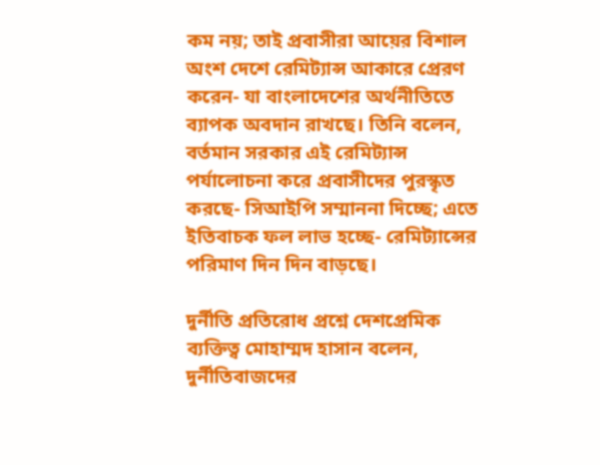কম নয়; তাই প্রবাসীরা আয়ের বিশাল অংশ দেশে রেমিট্যান্স আকারে প্রেরণ করেন- যা বাংলাদেশের অর্থনীতিতে ব্যাপক অবদান রাখছে। তিনি বলেন, বর্তমান সরকার এই রেমিট্যান্স পর্যালোচনা করে প্রবাসীদের পুরস্কৃত করছে- সিআইপি সম্মাননা দিচ্ছে; এতে ইতিবাচক ফল লাভ হচ্ছে- রেমিট্যান্সের পরিমাণ দিন দিন বাড়ছে।

দুর্নীতি প্রতিরোধ প্রশ্নে দেশপ্রেমিক ব্যক্তিত্ব মোহাম্মদ হাসান বলেন, দুর্নীতিবাজদের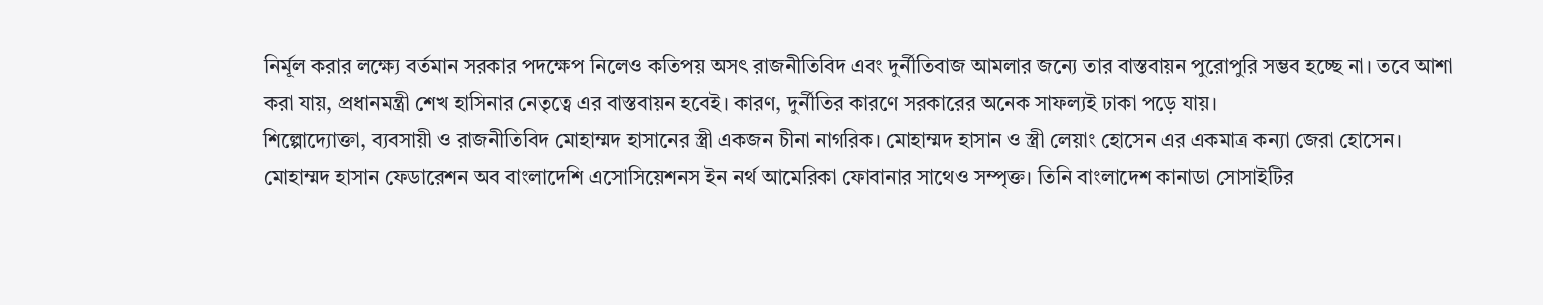নির্মূল করার লক্ষ্যে বর্তমান সরকার পদক্ষেপ নিলেও কতিপয় অসৎ রাজনীতিবিদ এবং দুর্নীতিবাজ আমলার জন্যে তার বাস্তবায়ন পুরোপুরি সম্ভব হচ্ছে না। তবে আশা করা যায়, প্রধানমন্ত্রী শেখ হাসিনার নেতৃত্বে এর বাস্তবায়ন হবেই। কারণ, দুর্নীতির কারণে সরকারের অনেক সাফল্যই ঢাকা পড়ে যায়।
শিল্পোদ্যোক্তা, ব্যবসায়ী ও রাজনীতিবিদ মোহাম্মদ হাসানের স্ত্রী একজন চীনা নাগরিক। মোহাম্মদ হাসান ও স্ত্রী লেয়াং হোসেন এর একমাত্র কন্যা জেরা হোসেন।
মোহাম্মদ হাসান ফেডারেশন অব বাংলাদেশি এসোসিয়েশনস ইন নর্থ আমেরিকা ফোবানার সাথেও সম্পৃক্ত। তিনি বাংলাদেশ কানাডা সোসাইটির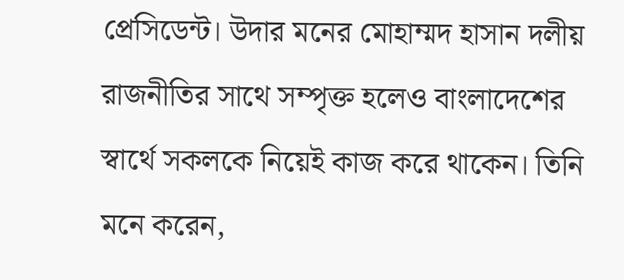প্রেসিডেন্ট। উদার মনের মোহাম্মদ হাসান দলীয় রাজনীতির সাথে সম্পৃক্ত হলেও বাংলাদেশের স্বার্থে সকলকে নিয়েই কাজ করে থাকেন। তিনি মনে করেন,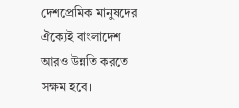দেশপ্রেমিক মানুষদের ঐক্যেই বাংলাদেশ আরও উন্নতি করতে সক্ষম হবে।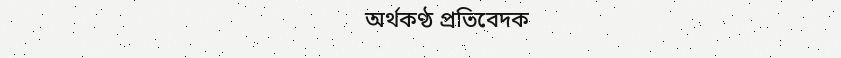অর্থকণ্ঠ প্রতিবেদক